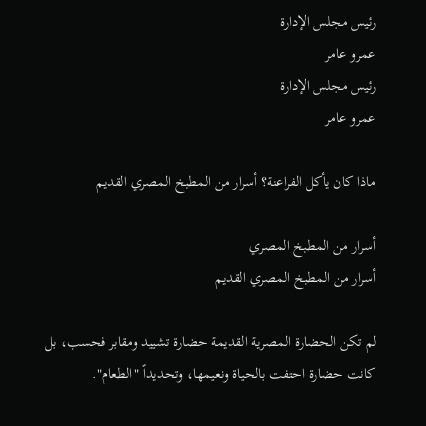رئيس مجلس الإدارة
عمرو عامر
رئيس مجلس الإدارة
عمرو عامر

ماذا كان يأكل الفراعنة؟ أسرار من المطبخ المصري القديم

أسرار من المطبخ المصري
أسرار من المطبخ المصري القديم

لم تكن الحضارة المصرية القديمة حضارة تشييد ومقابر فحسب، بل كانت حضارة احتفت بالحياة ونعيمها، وتحديداً "الطعام".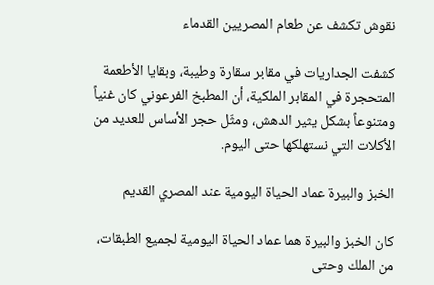نقوش تكشف عن طعام المصريين القدماء

كشفت الجداريات في مقابر سقارة وطيبة، وبقايا الأطعمة المتحجرة في المقابر الملكية، أن المطبخ الفرعوني كان غنياً ومتنوعاً بشكل يثير الدهش، ومثّل حجر الأساس للعديد من الأكلات التي نستهلكها حتى اليوم.

الخبز والبيرة عماد الحياة اليومية عند المصري القديم

كان الخبز والبيرة هما عماد الحياة اليومية لجميع الطبقات، من الملك وحتى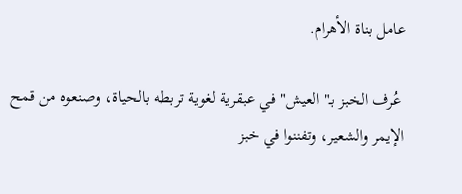عامل بناة الأهرام.

 عُرف الخبز بـ"العيش" في عبقرية لغوية تربطه بالحياة، وصنعوه من قمح الإيمر والشعير، وتفننوا في خبز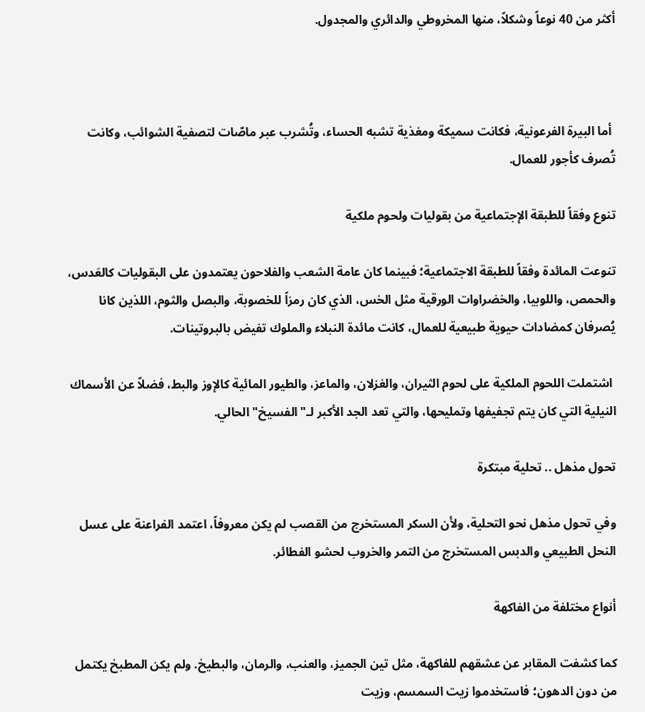أكثر من 40 نوعاً وشكلاً، منها المخروطي والدائري والمجدول.



 أما البيرة الفرعونية، فكانت سميكة ومغذية تشبه الحساء، وتُشرب عبر ماصّات لتصفية الشوائب، وكانت تُصرف كأجور للعمال.

تنوع وفقاً للطبقة الإجتماعية من بقوليات ولحوم ملكية

تنوعت المائدة وفقاً للطبقة الاجتماعية؛ فبينما كان عامة الشعب والفلاحون يعتمدون على البقوليات كالعَدس، والحمص، واللوبيا، والخضراوات الورقية مثل الخس، الذي كان رمزاً للخصوبة، والبصل والثوم، اللذين كانا يُصرفان كمضادات حيوية طبيعية للعمال، كانت مائدة النبلاء والملوك تفيض بالبروتينات.

 اشتملت اللحوم الملكية على لحوم الثيران، والغزلان، والماعز، والطيور المائية كالإوز والبط، فضلاً عن الأسماك النيلية التي كان يتم تجفيفها وتمليحها، والتي تعد الجد الأكبر لـ"الفسيخ" الحالي.

تحول مذهل .. تحلية مبتكرة

وفي تحول مذهل نحو التحلية، ولأن السكر المستخرج من القصب لم يكن معروفاً، اعتمد الفراعنة على عسل النحل الطبيعي والدبس المستخرج من التمر والخروب لحشو الفطائر.

أنواع مختلفة من الفاكهة

كما كشفت المقابر عن عشقهم للفاكهة، مثل تين الجميز، والعنب، والرمان، والبطيخ. ولم يكن المطبخ يكتمل من دون الدهون؛ فاستخدموا زيت السمسم، وزيت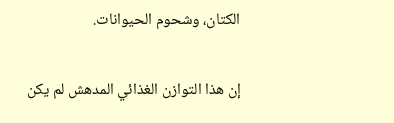الكتان، وشحوم الحيوانات.

إن هذا التوازن الغذائي المدهش لم يكن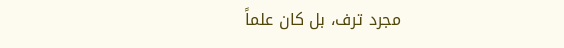مجرد ترف، بل كان علماً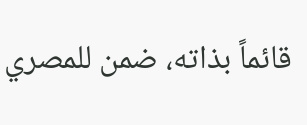قائماً بذاته، ضمن للمصري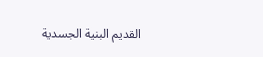القديم البنية الجسدية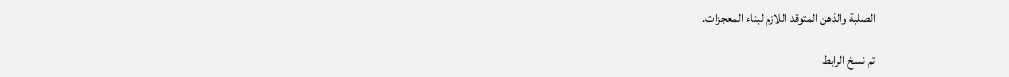الصلبة والذهن المتوقد اللازم لبناء المعجزات.

تم نسخ الرابط